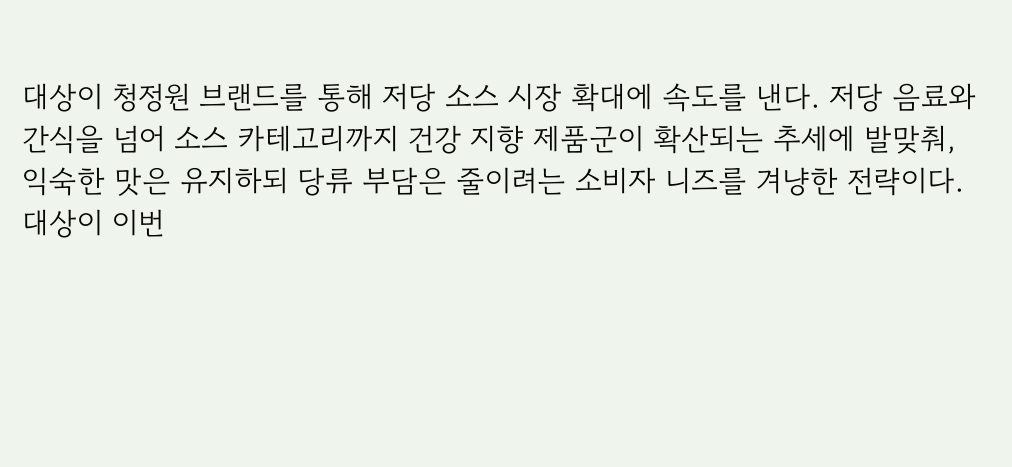대상이 청정원 브랜드를 통해 저당 소스 시장 확대에 속도를 낸다. 저당 음료와 간식을 넘어 소스 카테고리까지 건강 지향 제품군이 확산되는 추세에 발맞춰, 익숙한 맛은 유지하되 당류 부담은 줄이려는 소비자 니즈를 겨냥한 전략이다.
대상이 이번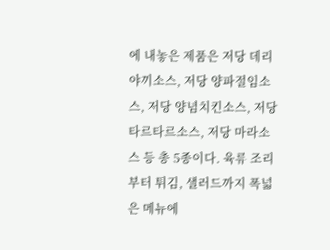에 내놓은 제품은 저당 데리야끼소스, 저당 양파절임소스, 저당 양념치킨소스, 저당 타르타르소스, 저당 마라소스 등 총 5종이다. 육류 조리부터 튀김, 샐러드까지 폭넓은 메뉴에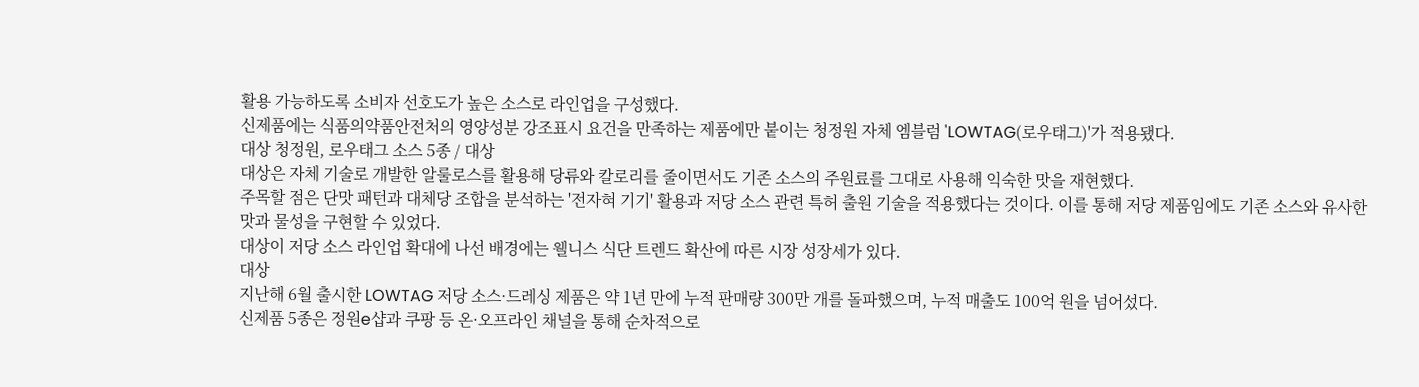활용 가능하도록 소비자 선호도가 높은 소스로 라인업을 구성했다.
신제품에는 식품의약품안전처의 영양성분 강조표시 요건을 만족하는 제품에만 붙이는 청정원 자체 엠블럼 'LOWTAG(로우태그)'가 적용됐다.
대상 청정원, 로우태그 소스 5종 / 대상
대상은 자체 기술로 개발한 알룰로스를 활용해 당류와 칼로리를 줄이면서도 기존 소스의 주원료를 그대로 사용해 익숙한 맛을 재현했다.
주목할 점은 단맛 패턴과 대체당 조합을 분석하는 '전자혀 기기' 활용과 저당 소스 관련 특허 출원 기술을 적용했다는 것이다. 이를 통해 저당 제품임에도 기존 소스와 유사한 맛과 물성을 구현할 수 있었다.
대상이 저당 소스 라인업 확대에 나선 배경에는 웰니스 식단 트렌드 확산에 따른 시장 성장세가 있다.
대상
지난해 6월 출시한 LOWTAG 저당 소스·드레싱 제품은 약 1년 만에 누적 판매량 300만 개를 돌파했으며, 누적 매출도 100억 원을 넘어섰다.
신제품 5종은 정원e샵과 쿠팡 등 온·오프라인 채널을 통해 순차적으로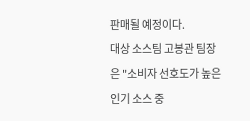판매될 예정이다.
대상 소스팀 고봉관 팀장은 "소비자 선호도가 높은 인기 소스 중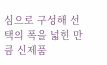심으로 구성해 선택의 폭을 넓힌 만큼 신제품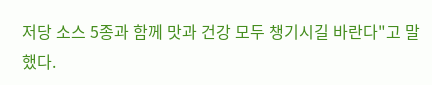저당 소스 5종과 함께 맛과 건강 모두 챙기시길 바란다"고 말했다.